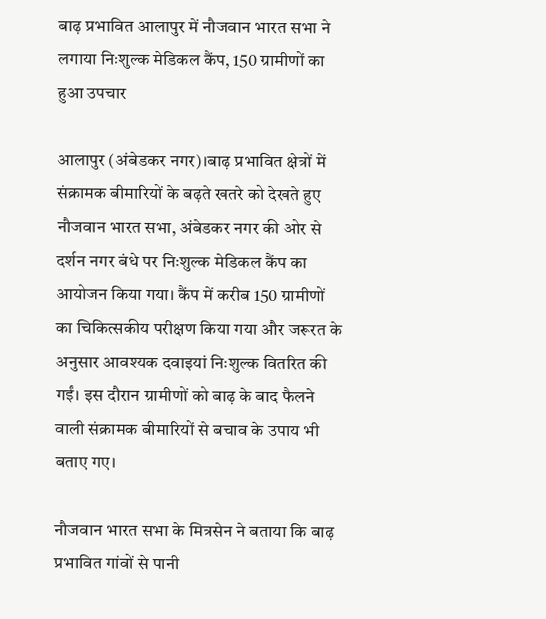बाढ़ प्रभावित आलापुर में नौजवान भारत सभा ने लगाया निःशुल्क मेडिकल कैंप, 150 ग्रामीणों का हुआ उपचार

आलापुर (अंबेडकर नगर)।बाढ़ प्रभावित क्षेत्रों में संक्रामक बीमारियों के बढ़ते खतरे को देखते हुए नौजवान भारत सभा, अंबेडकर नगर की ओर से दर्शन नगर बंधे पर निःशुल्क मेडिकल कैंप का आयोजन किया गया। कैंप में करीब 150 ग्रामीणों का चिकित्सकीय परीक्षण किया गया और जरूरत के अनुसार आवश्यक दवाइयां निःशुल्क वितरित की गईं। इस दौरान ग्रामीणों को बाढ़ के बाद फैलने वाली संक्रामक बीमारियों से बचाव के उपाय भी बताए गए।

नौजवान भारत सभा के मित्रसेन ने बताया कि बाढ़ प्रभावित गांवों से पानी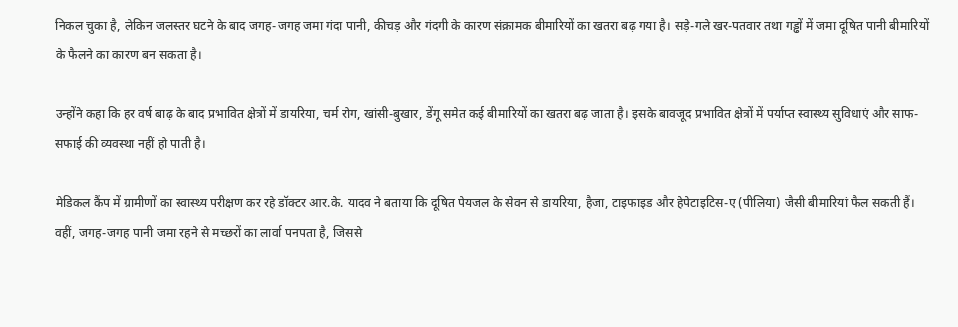निकल चुका है, लेकिन जलस्तर घटने के बाद जगह-जगह जमा गंदा पानी, कीचड़ और गंदगी के कारण संक्रामक बीमारियों का खतरा बढ़ गया है। सड़े-गले खर-पतवार तथा गड्ढों में जमा दूषित पानी बीमारियों के फैलने का कारण बन सकता है।

उन्होंने कहा कि हर वर्ष बाढ़ के बाद प्रभावित क्षेत्रों में डायरिया, चर्म रोग, खांसी-बुखार, डेंगू समेत कई बीमारियों का खतरा बढ़ जाता है। इसके बावजूद प्रभावित क्षेत्रों में पर्याप्त स्वास्थ्य सुविधाएं और साफ-सफाई की व्यवस्था नहीं हो पाती है।

मेडिकल कैंप में ग्रामीणों का स्वास्थ्य परीक्षण कर रहे डॉक्टर आर.के. यादव ने बताया कि दूषित पेयजल के सेवन से डायरिया, हैजा, टाइफाइड और हेपेटाइटिस-ए (पीलिया) जैसी बीमारियां फैल सकती हैं। वहीं, जगह-जगह पानी जमा रहने से मच्छरों का लार्वा पनपता है, जिससे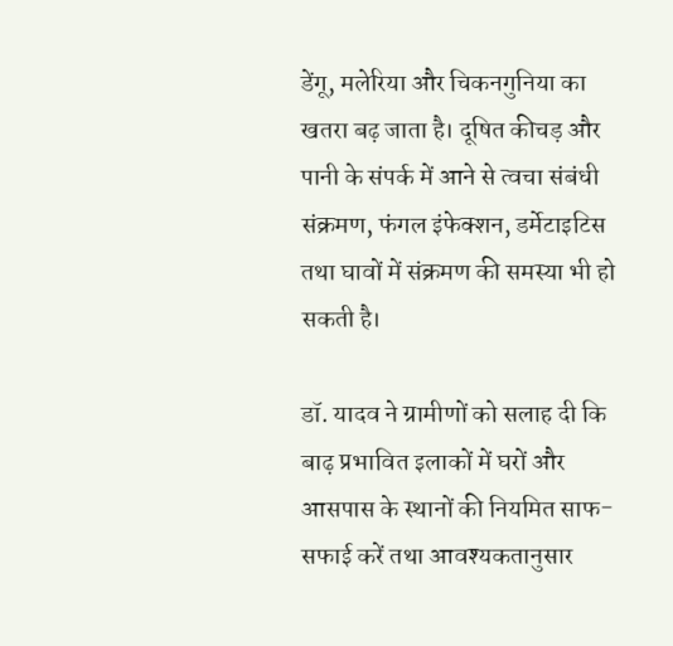डेंगू, मलेरिया और चिकनगुनिया का खतरा बढ़ जाता है। दूषित कीचड़ और पानी के संपर्क में आने से त्वचा संबंधी संक्रमण, फंगल इंफेक्शन, डर्मेटाइटिस तथा घावों में संक्रमण की समस्या भी हो सकती है।

डॉ. यादव ने ग्रामीणों को सलाह दी कि बाढ़ प्रभावित इलाकों में घरों और आसपास के स्थानों की नियमित साफ-सफाई करें तथा आवश्यकतानुसार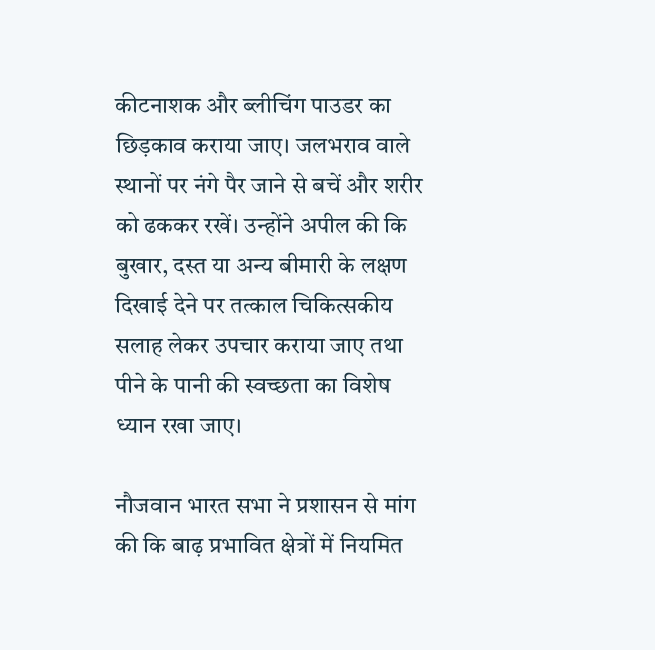कीटनाशक और ब्लीचिंग पाउडर का छिड़काव कराया जाए। जलभराव वाले स्थानों पर नंगे पैर जाने से बचें और शरीर को ढककर रखें। उन्होंने अपील की कि बुखार, दस्त या अन्य बीमारी के लक्षण दिखाई देने पर तत्काल चिकित्सकीय सलाह लेकर उपचार कराया जाए तथा पीने के पानी की स्वच्छता का विशेष ध्यान रखा जाए।

नौजवान भारत सभा ने प्रशासन से मांग की कि बाढ़ प्रभावित क्षेत्रों में नियमित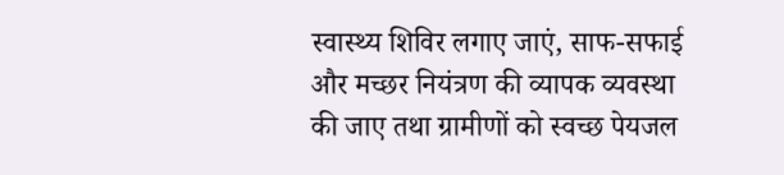स्वास्थ्य शिविर लगाए जाएं, साफ-सफाई और मच्छर नियंत्रण की व्यापक व्यवस्था की जाए तथा ग्रामीणों को स्वच्छ पेयजल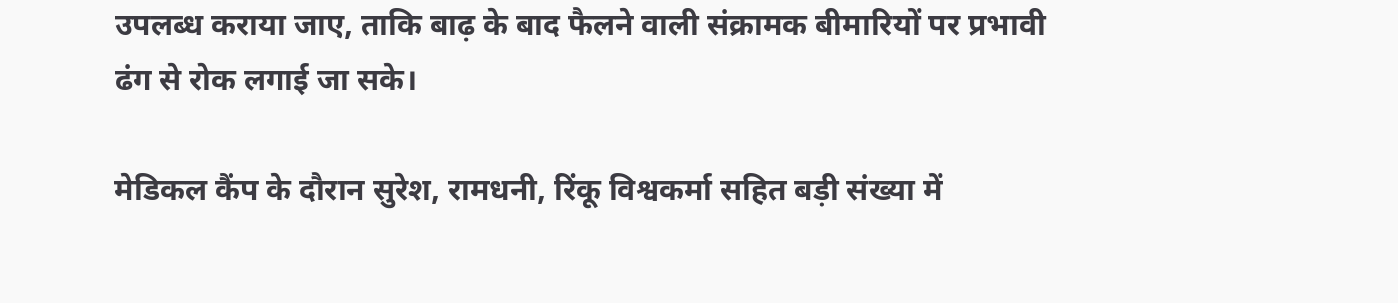उपलब्ध कराया जाए, ताकि बाढ़ के बाद फैलने वाली संक्रामक बीमारियों पर प्रभावी ढंग से रोक लगाई जा सके।

मेडिकल कैंप के दौरान सुरेश, रामधनी, रिंकू विश्वकर्मा सहित बड़ी संख्या में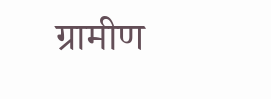ग्रामीण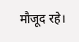मौजूद रहे।